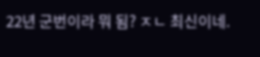22년 군번이라 뭐 됨? ㅈㄴ 최신이네.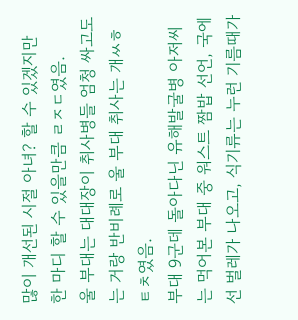많이 개선된 시절 아녀? 할 수 있겠지만 한 마디 할 수 있을만큼 ㄹㅈㄷ였음.
울 부대는 대대장이 취사병들 엄청 싸고도는 거랑 반비례로 울 부대 취사는 개ㅆㅎㅌㅊ였음.
부대 9군데 돌아다닌 유해발굴병 아저씨는 먹어본 부대 중 워스트 짬밥 선언, 국에선 벌레가 나오고, 식기류는 누런 기름때가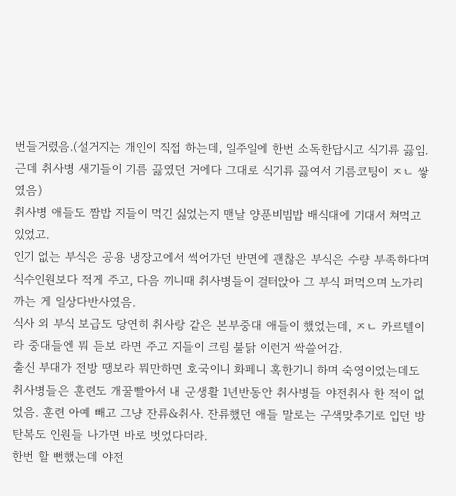번들거렸음.(설거지는 개인이 직접 하는데, 일주일에 한번 소독한답시고 식기류 끓임. 근데 취사병 새기들이 기름 끓였던 거에다 그대로 식기류 끓여서 기름코팅이 ㅈㄴ 쌓였음)
취사병 애들도 짬밥 지들이 먹긴 싫었는지 맨날 양푼비빔밥 배식대에 기대서 쳐먹고 있었고.
인기 없는 부식은 공용 냉장고에서 썩어가던 반면에 괜찮은 부식은 수량 부족하다며 식수인원보다 적게 주고, 다음 끼니때 취사병들이 걸터앉아 그 부식 퍼먹으며 노가리 까는 게 일상다반사였음.
식사 외 부식 보급도 당연히 취사랑 같은 본부중대 애들이 했었는데, ㅈㄴ 카르텔이라 중대들엔 뭐 듣보 라면 주고 지들이 크림 불닭 이런거 싹쓸어감.
출신 부대가 전방 땡보라 뭐만하면 호국이니 화페니 혹한기니 하며 숙영이었는데도 취사병들은 훈련도 개꿀빨아서 내 군생활 1년반동안 취사병들 야전취사 한 적이 없었음. 훈련 아예 빼고 그냥 잔류&취사. 잔류했던 애들 말로는 구색맞추기로 입던 방탄복도 인원들 나가면 바로 벗었다더라.
한번 할 뻔했는데 야전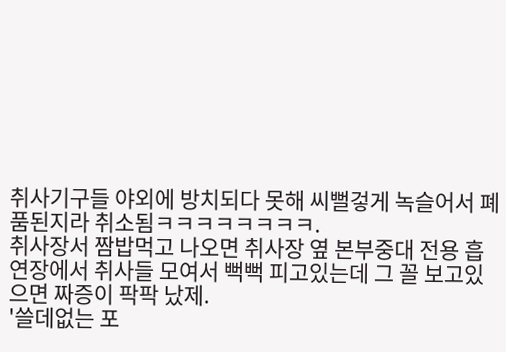취사기구들 야외에 방치되다 못해 씨뻘겋게 녹슬어서 폐품된지라 취소됨ㅋㅋㅋㅋㅋㅋㅋㅋ.
취사장서 짬밥먹고 나오면 취사장 옆 본부중대 전용 흡연장에서 취사들 모여서 뻑뻑 피고있는데 그 꼴 보고있으면 짜증이 팍팍 났제.
'쓸데없는 포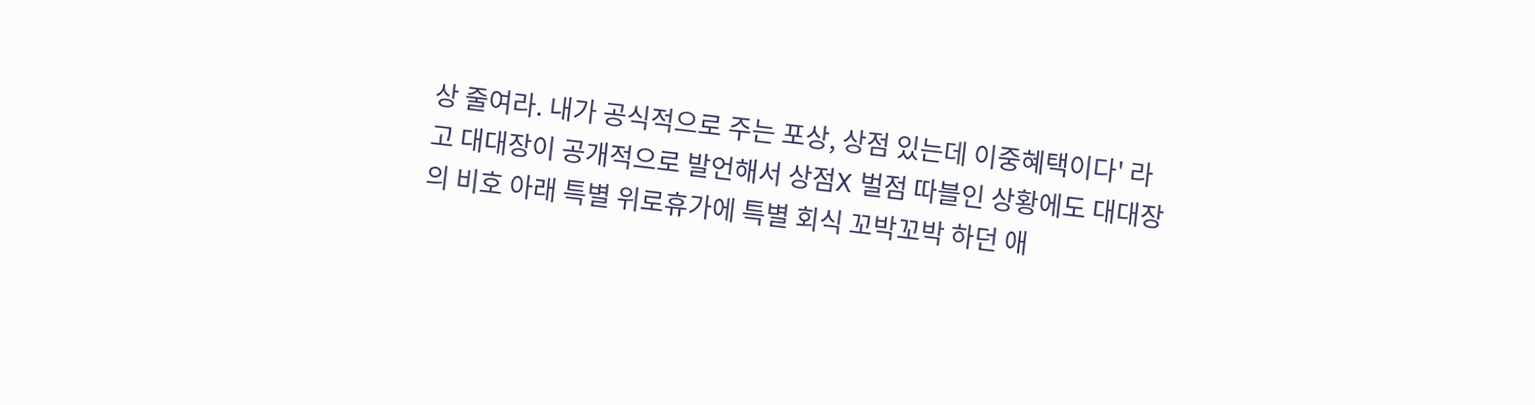상 줄여라. 내가 공식적으로 주는 포상, 상점 있는데 이중혜택이다' 라고 대대장이 공개적으로 발언해서 상점X 벌점 따블인 상황에도 대대장의 비호 아래 특별 위로휴가에 특별 회식 꼬박꼬박 하던 애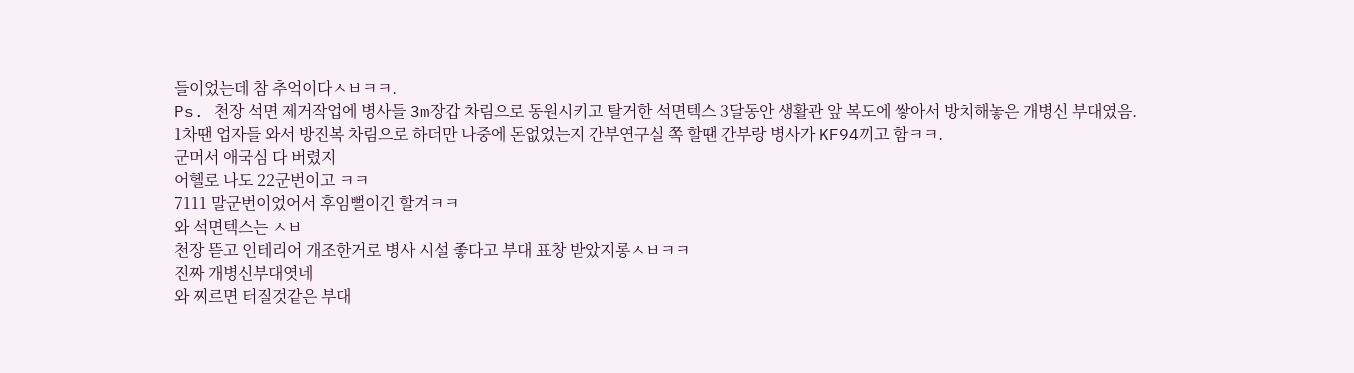들이었는데 참 추억이다ㅅㅂㅋㅋ.
Ps. 천장 석면 제거작업에 병사들 3m장갑 차림으로 동원시키고 탈거한 석면텍스 3달동안 생활관 앞 복도에 쌓아서 방치해놓은 개병신 부대였음.
1차땐 업자들 와서 방진복 차림으로 하더만 나중에 돈없었는지 간부연구실 쪽 할땐 간부랑 병사가 KF94끼고 함ㅋㅋ.
군머서 애국심 다 버렸지
어헬로 나도 22군번이고 ㅋㅋ
7111 말군번이었어서 후임뻘이긴 할겨ㅋㅋ
와 석면텍스는 ㅅㅂ
천장 뜯고 인테리어 개조한거로 병사 시설 좋다고 부대 표창 받았지롱ㅅㅂㅋㅋ
진짜 개병신부대엿네
와 찌르면 터질것같은 부대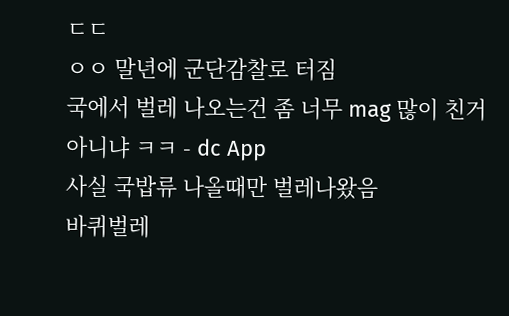ㄷㄷ
ㅇㅇ 말년에 군단감찰로 터짐
국에서 벌레 나오는건 좀 너무 mag 많이 친거 아니냐 ㅋㅋ - dc App
사실 국밥류 나올때만 벌레나왔음
바퀴벌레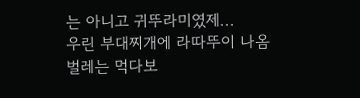는 아니고 귀뚜라미였제...
우린 부대찌개에 라따뚜이 나옴
벌레는 먹다보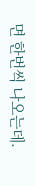면 한번씩 나오는데.